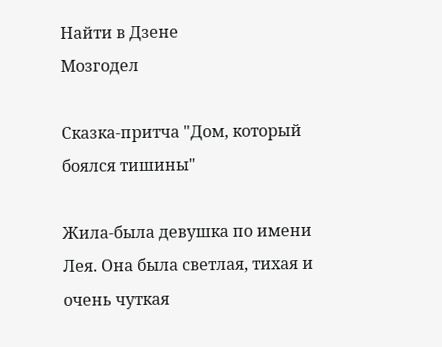Найти в Дзене
Мозгодел

Сказка-притча "Дом, который боялся тишины"

Жила-была девушка по имени Лея. Она была светлая, тихая и очень чуткая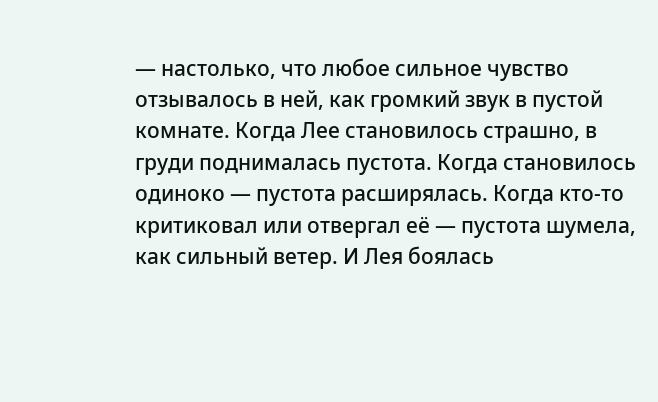— настолько, что любое сильное чувство отзывалось в ней, как громкий звук в пустой комнате. Когда Лее становилось страшно, в груди поднималась пустота. Когда становилось одиноко — пустота расширялась. Когда кто-то критиковал или отвергал её — пустота шумела, как сильный ветер. И Лея боялась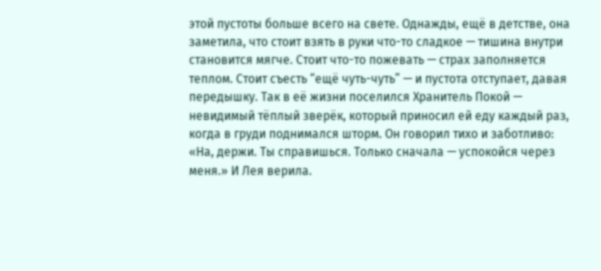этой пустоты больше всего на свете. Однажды, ещё в детстве, она заметила, что стоит взять в руки что-то сладкое — тишина внутри становится мягче. Стоит что-то пожевать — страх заполняется теплом. Стоит съесть “ещё чуть-чуть” — и пустота отступает, давая передышку. Так в её жизни поселился Хранитель Покой — невидимый тёплый зверёк, который приносил ей еду каждый раз, когда в груди поднимался шторм. Он говорил тихо и заботливо: «На, держи. Ты справишься. Только сначала — успокойся через меня.» И Лея верила.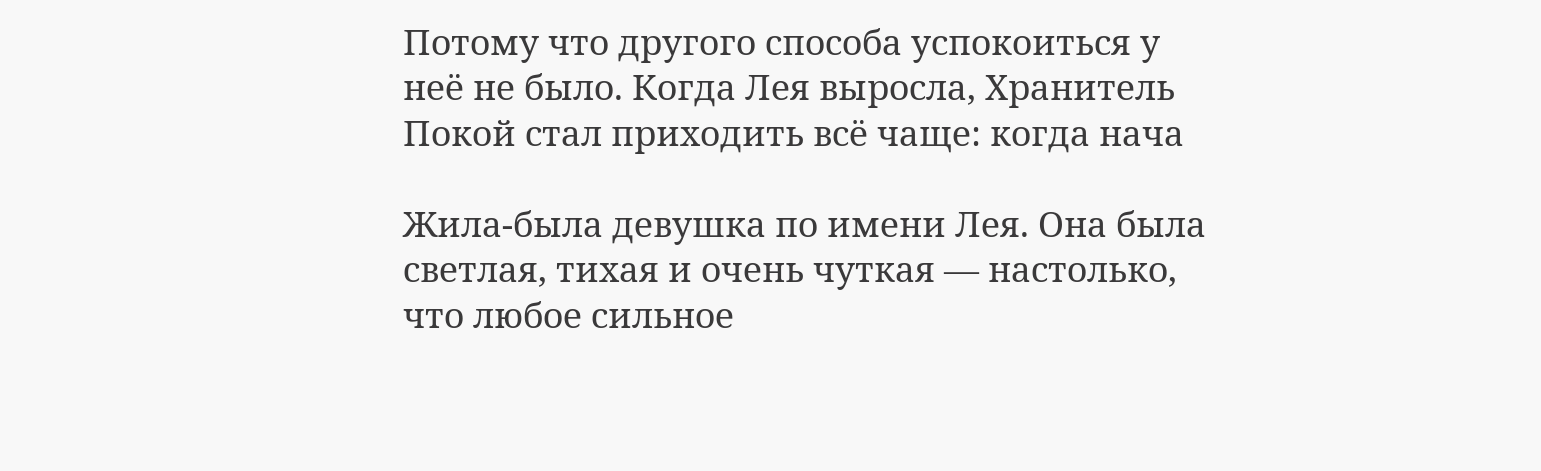Потому что другого способа успокоиться у неё не было. Когда Лея выросла, Хранитель Покой стал приходить всё чаще: когда нача

Жила-была девушка по имени Лея. Она была светлая, тихая и очень чуткая — настолько, что любое сильное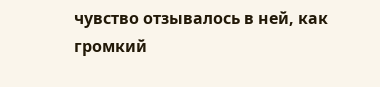чувство отзывалось в ней, как громкий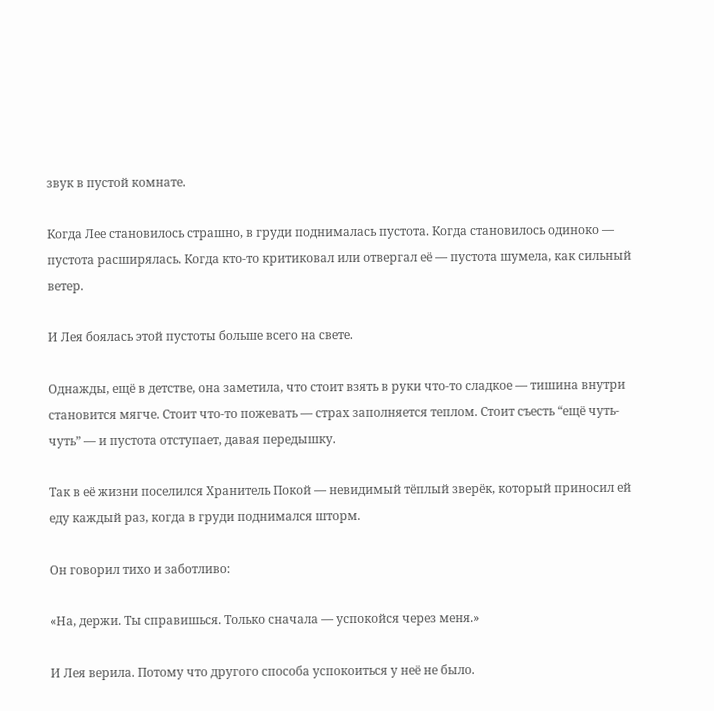звук в пустой комнате.

Когда Лее становилось страшно, в груди поднималась пустота. Когда становилось одиноко — пустота расширялась. Когда кто-то критиковал или отвергал её — пустота шумела, как сильный ветер.

И Лея боялась этой пустоты больше всего на свете.

Однажды, ещё в детстве, она заметила, что стоит взять в руки что-то сладкое — тишина внутри становится мягче. Стоит что-то пожевать — страх заполняется теплом. Стоит съесть “ещё чуть-чуть” — и пустота отступает, давая передышку.

Так в её жизни поселился Хранитель Покой — невидимый тёплый зверёк, который приносил ей еду каждый раз, когда в груди поднимался шторм.

Он говорил тихо и заботливо:

«На, держи. Ты справишься. Только сначала — успокойся через меня.»

И Лея верила. Потому что другого способа успокоиться у неё не было.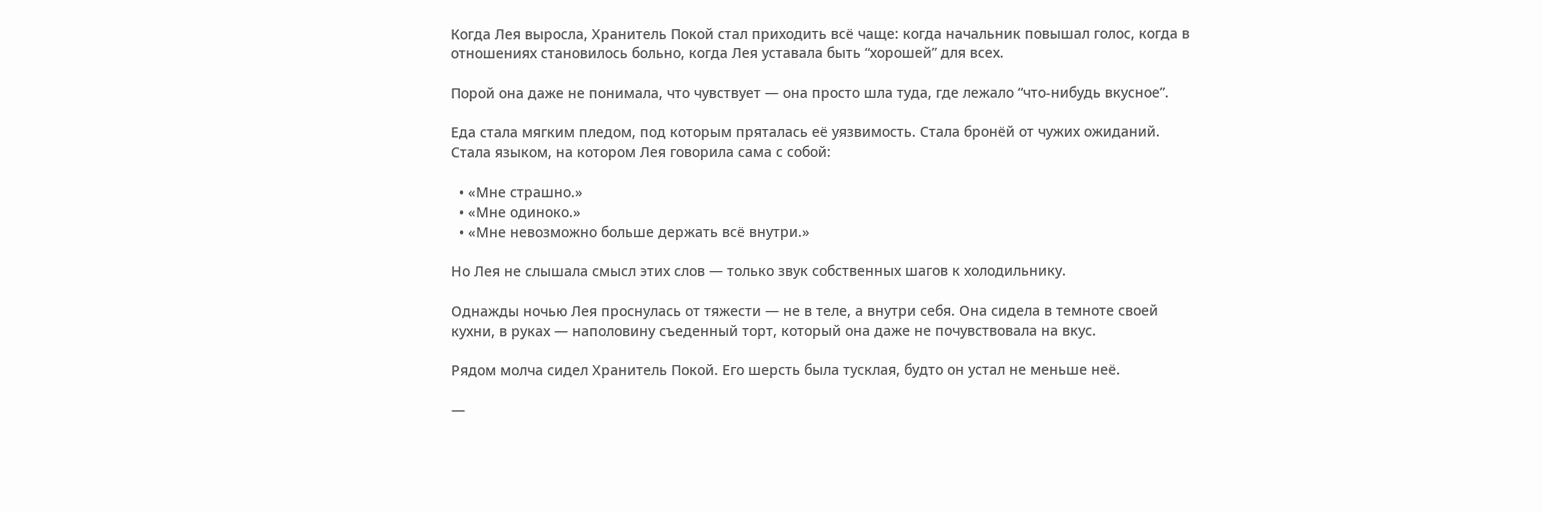Когда Лея выросла, Хранитель Покой стал приходить всё чаще: когда начальник повышал голос, когда в отношениях становилось больно, когда Лея уставала быть “хорошей” для всех.

Порой она даже не понимала, что чувствует — она просто шла туда, где лежало “что-нибудь вкусное”.

Еда стала мягким пледом, под которым пряталась её уязвимость. Стала бронёй от чужих ожиданий. Стала языком, на котором Лея говорила сама с собой:

  • «Мне страшно.»
  • «Мне одиноко.»
  • «Мне невозможно больше держать всё внутри.»

Но Лея не слышала смысл этих слов — только звук собственных шагов к холодильнику.

Однажды ночью Лея проснулась от тяжести — не в теле, а внутри себя. Она сидела в темноте своей кухни, в руках — наполовину съеденный торт, который она даже не почувствовала на вкус.

Рядом молча сидел Хранитель Покой. Его шерсть была тусклая, будто он устал не меньше неё.

—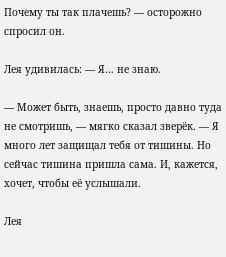Почему ты так плачешь? — осторожно спросил он.

Лея удивилась: — Я… не знаю.

— Может быть, знаешь, просто давно туда не смотришь, — мягко сказал зверёк. — Я много лет защищал тебя от тишины. Но сейчас тишина пришла сама. И, кажется, хочет, чтобы её услышали.

Лея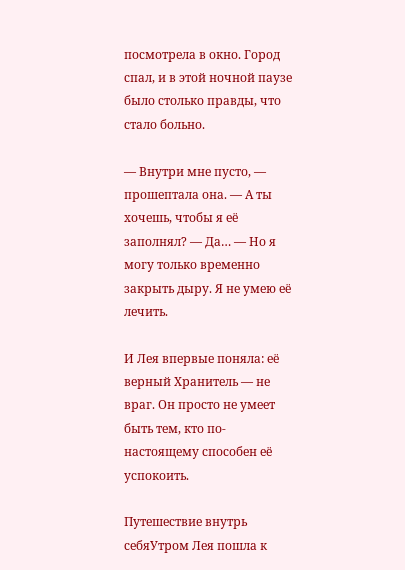посмотрела в окно. Город спал, и в этой ночной паузе было столько правды, что стало больно.

— Внутри мне пусто, — прошептала она. — А ты хочешь, чтобы я её заполнял? — Да… — Но я могу только временно закрыть дыру. Я не умею её лечить.

И Лея впервые поняла: её верный Хранитель — не враг. Он просто не умеет быть тем, кто по-настоящему способен её успокоить.

Путешествие внутрь себяУтром Лея пошла к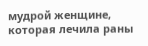мудрой женщине, которая лечила раны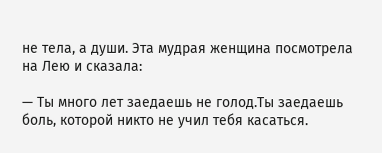не тела, а души. Эта мудрая женщина посмотрела на Лею и сказала:

— Ты много лет заедаешь не голод.Ты заедаешь боль, которой никто не учил тебя касаться.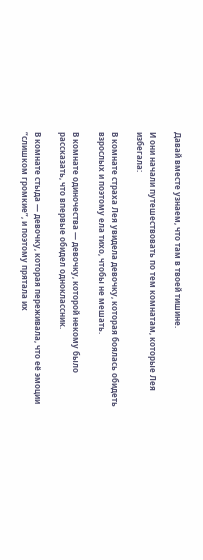Давай вместе узнаем, что там в твоей тишине.

И они начали путешествовать по тем комнатам, которые Лея избегала:

В комнате страха Лея увидела девочку, которая боялась обидеть взрослых и поэтому ела тихо, чтобы не мешать.

В комнате одиночества — девочку, которой некому было рассказать, что впервые обидел одноклассник.

В комнате стыда — девочку, которая переживала, что её эмоции “слишком громкие”, и поэтому прятала их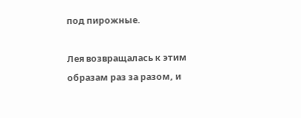под пирожные.

Лея возвращалась к этим образам раз за разом, и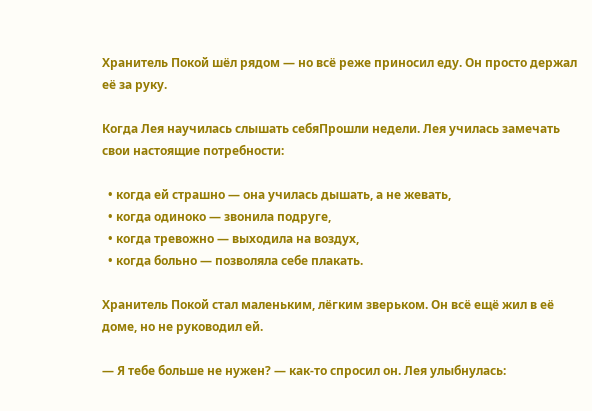Хранитель Покой шёл рядом — но всё реже приносил еду. Он просто держал её за руку.

Когда Лея научилась слышать себяПрошли недели. Лея училась замечать свои настоящие потребности:

  • когда ей страшно — она училась дышать, а не жевать,
  • когда одиноко — звонила подруге,
  • когда тревожно — выходила на воздух,
  • когда больно — позволяла себе плакать.

Хранитель Покой стал маленьким, лёгким зверьком. Он всё ещё жил в её доме, но не руководил ей.

— Я тебе больше не нужен? — как-то спросил он. Лея улыбнулась: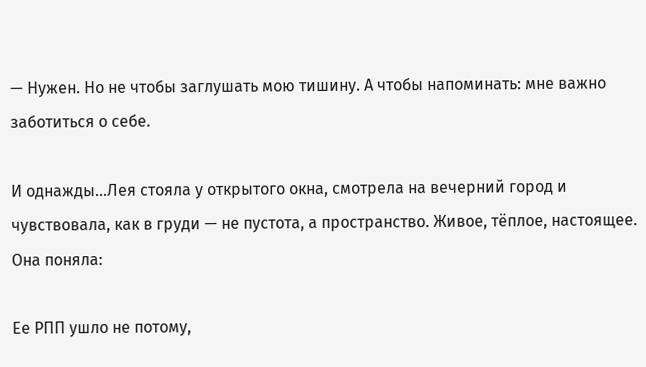— Нужен. Но не чтобы заглушать мою тишину. А чтобы напоминать: мне важно заботиться о себе.

И однажды…Лея стояла у открытого окна, смотрела на вечерний город и чувствовала, как в груди — не пустота, а пространство. Живое, тёплое, настоящее. Она поняла:

Ее РПП ушло не потому,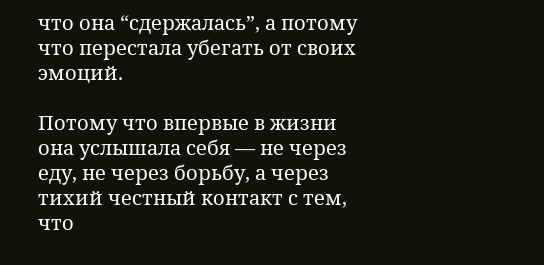что она “сдержалась”, а потому что перестала убегать от своих эмоций.

Потому что впервые в жизни она услышала себя — не через еду, не через борьбу, а через тихий честный контакт с тем, что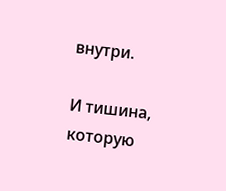внутри.

И тишина, которую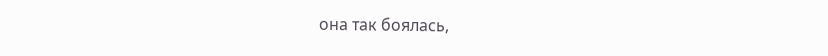она так боялась,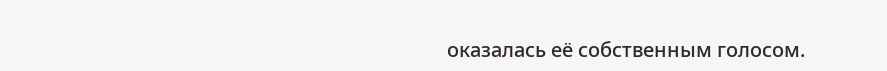оказалась её собственным голосом.